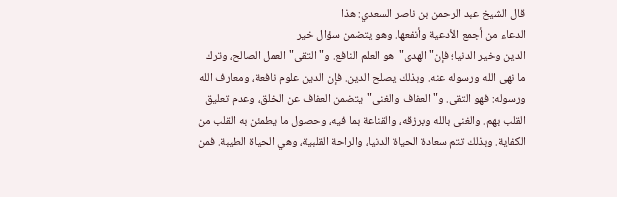قال الشيخ عبد الرحمن بن ناصر السعدي: هذا
الدعاء من أجمع الأدعية وأنفعها. وهو يتضمن سؤال خير
الدين وخير الدنيا؛ فإن"الهدى"هو العلم النافع. و"التقى"العمل الصالح، وترك ما نهى الله ورسوله عنه. وبذلك يصلح الدين. فإن الدين علوم نافعة، ومعارف الله ورسوله: فهو التقى. و"العفاف والغنى"يتضمن العفاف عن الخلق، وعدم تعليق القلب بهم. والغنى بالله وبرزقه، والقناعة بما فيه، وحصول ما يطمئن به القلب من الكفاية. وبذلك تتم سعادة الحياة الدنيا، والراحة القلبية، وهي الحياة الطيبة. فمن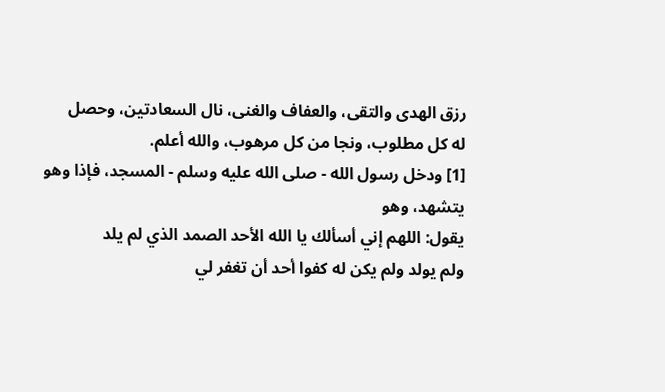رزق الهدى والتقى، والعفاف والغنى، نال السعادتين، وحصل
له كل مطلوب، ونجا من كل مرهوب، والله أعلم.
[1] ودخل رسول الله - صلى الله عليه وسلم - المسجد، فإذا وهو يتشهد، وهو
يقول: اللهم إني أسألك يا الله الأحد الصمد الذي لم يلد
ولم يولد ولم يكن له كفوا أحد أن تغفر لي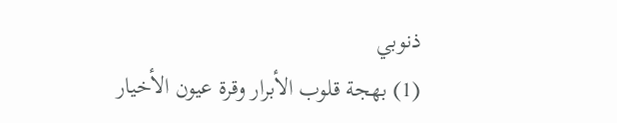ذنوبي
(1) بهجة قلوب الأبرار وقرة عيون الأخيار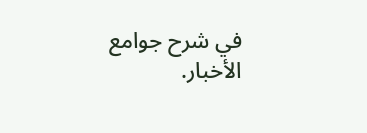في شرح جوامع الأخبار.